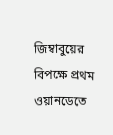জিম্বাবুয়ের বিপক্ষে প্রথম ওয়ানডেতে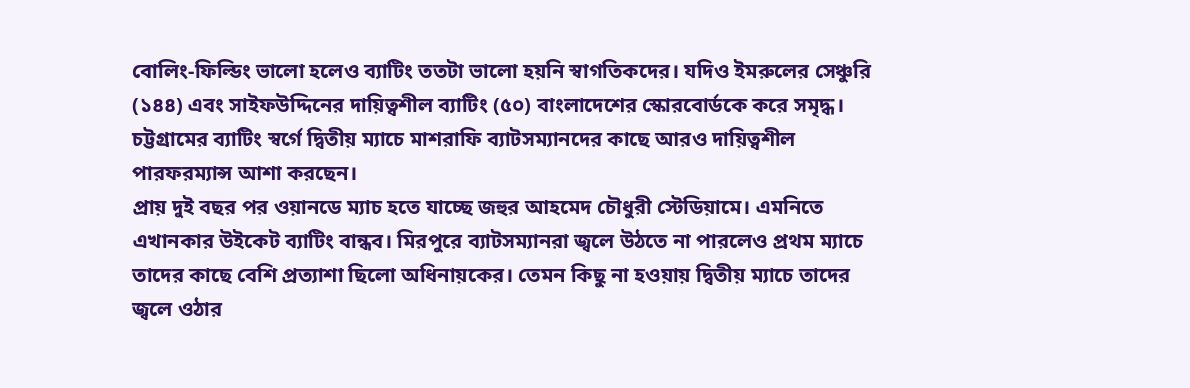বোলিং-ফিল্ডিং ভালো হলেও ব্যাটিং ততটা ভালো হয়নি স্বাগতিকদের। যদিও ইমরুলের সেঞ্চুরি (১৪৪) এবং সাইফউদ্দিনের দায়িত্বশীল ব্যাটিং (৫০) বাংলাদেশের স্কোরবোর্ডকে করে সমৃদ্ধ। চট্টগ্রামের ব্যাটিং স্বর্গে দ্বিতীয় ম্যাচে মাশরাফি ব্যাটসম্যানদের কাছে আরও দায়িত্বশীল পারফরম্যান্স আশা করছেন।
প্রায় দুই বছর পর ওয়ানডে ম্যাচ হতে যাচ্ছে জহুর আহমেদ চৌধুরী স্টেডিয়ামে। এমনিতে এখানকার উইকেট ব্যাটিং বান্ধব। মিরপুরে ব্যাটসম্যানরা জ্বলে উঠতে না পারলেও প্রথম ম্যাচে তাদের কাছে বেশি প্রত্যাশা ছিলো অধিনায়কের। তেমন কিছু না হওয়ায় দ্বিতীয় ম্যাচে তাদের জ্বলে ওঠার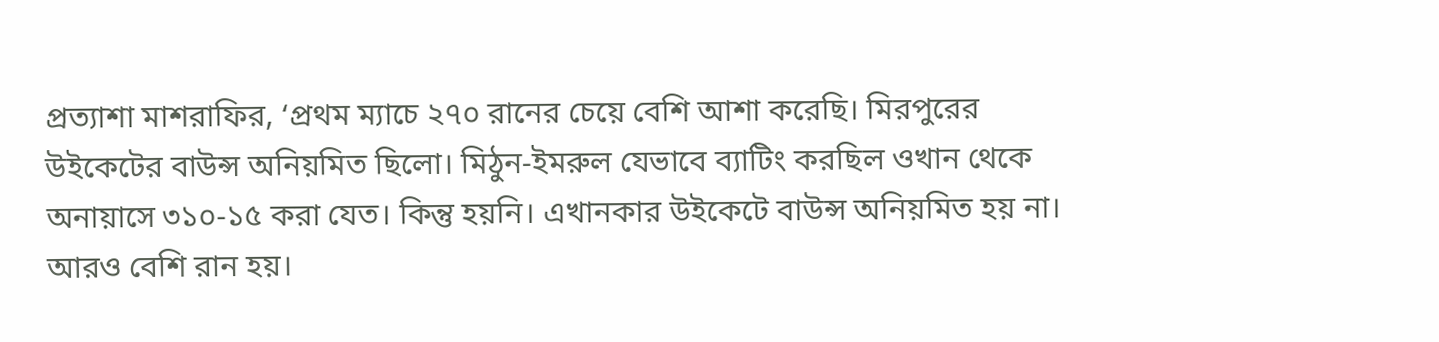প্রত্যাশা মাশরাফির, ‘প্রথম ম্যাচে ২৭০ রানের চেয়ে বেশি আশা করেছি। মিরপুরের উইকেটের বাউন্স অনিয়মিত ছিলো। মিঠুন-ইমরুল যেভাবে ব্যাটিং করছিল ওখান থেকে অনায়াসে ৩১০-১৫ করা যেত। কিন্তু হয়নি। এখানকার উইকেটে বাউন্স অনিয়মিত হয় না। আরও বেশি রান হয়।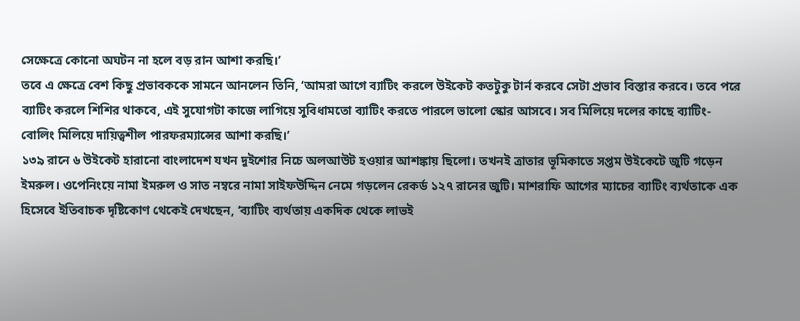সেক্ষেত্রে কোনো অঘটন না হলে বড় রান আশা করছি।’
তবে এ ক্ষেত্রে বেশ কিছু প্রভাবককে সামনে আনলেন তিনি, ‘আমরা আগে ব্যাটিং করলে উইকেট কতটুকু টার্ন করবে সেটা প্রভাব বিস্তার করবে। তবে পরে ব্যাটিং করলে শিশির থাকবে, এই সুযোগটা কাজে লাগিয়ে সুবিধামতো ব্যাটিং করতে পারলে ভালো স্কোর আসবে। সব মিলিয়ে দলের কাছে ব্যাটিং-বোলিং মিলিয়ে দায়িত্বশীল পারফরম্যান্সের আশা করছি।’
১৩৯ রানে ৬ উইকেট হারানো বাংলাদেশ যখন দুইশোর নিচে অলআউট হওয়ার আশঙ্কায় ছিলো। তখনই ত্রাতার ভূমিকাতে সপ্তম উইকেটে জুটি গড়েন ইমরুল। ওপেনিংয়ে নামা ইমরুল ও সাত নম্বরে নামা সাইফউদ্দিন নেমে গড়লেন রেকর্ড ১২৭ রানের জুটি। মাশরাফি আগের ম্যাচের ব্যাটিং ব্যর্থতাকে এক হিসেবে ইতিবাচক দৃষ্টিকোণ থেকেই দেখছেন, ‘ব্যাটিং ব্যর্থতায় একদিক থেকে লাভই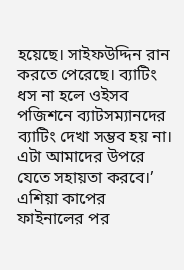হয়েছে। সাইফউদ্দিন রান করতে পেরেছে। ব্যাটিং ধস না হলে ওইসব পজিশনে ব্যাটসম্যানদের ব্যাটিং দেখা সম্ভব হয় না। এটা আমাদের উপরে যেতে সহায়তা করবে।’
এশিয়া কাপের ফাইনালের পর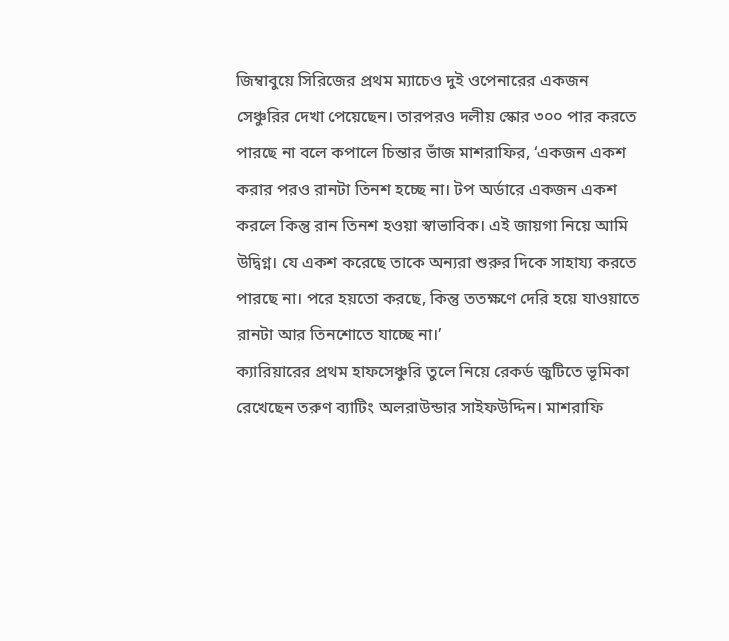জিম্বাবুয়ে সিরিজের প্রথম ম্যাচেও দুই ওপেনারের একজন সেঞ্চুরির দেখা পেয়েছেন। তারপরও দলীয় স্কোর ৩০০ পার করতে পারছে না বলে কপালে চিন্তার ভাঁজ মাশরাফির, ‘একজন একশ করার পরও রানটা তিনশ হচ্ছে না। টপ অর্ডারে একজন একশ করলে কিন্তু রান তিনশ হওয়া স্বাভাবিক। এই জায়গা নিয়ে আমি উদ্বিগ্ন। যে একশ করেছে তাকে অন্যরা শুরুর দিকে সাহায্য করতে পারছে না। পরে হয়তো করছে, কিন্তু ততক্ষণে দেরি হয়ে যাওয়াতে রানটা আর তিনশোতে যাচ্ছে না।’
ক্যারিয়ারের প্রথম হাফসেঞ্চুরি তুলে নিয়ে রেকর্ড জুটিতে ভূমিকা রেখেছেন তরুণ ব্যাটিং অলরাউন্ডার সাইফউদ্দিন। মাশরাফি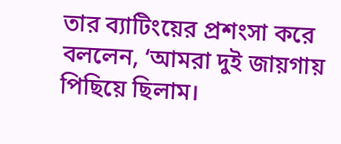তার ব্যাটিংয়ের প্রশংসা করে বললেন, ‘আমরা দুই জায়গায় পিছিয়ে ছিলাম।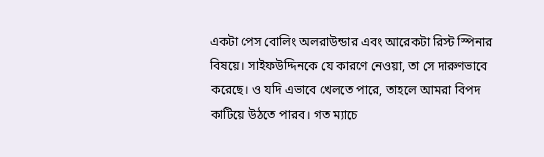একটা পেস বোলিং অলরাউন্ডার এবং আরেকটা রিস্ট স্পিনার বিষয়ে। সাইফউদ্দিনকে যে কারণে নেওয়া, তা সে দারুণভাবে করেছে। ও যদি এভাবে খেলতে পারে, তাহলে আমরা বিপদ কাটিয়ে উঠতে পারব। গত ম্যাচে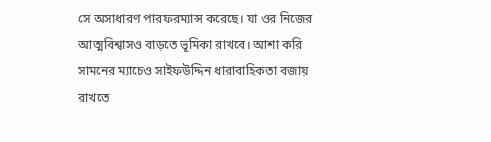সে অসাধারণ পারফরম্যান্স করেছে। যা ওর নিজের আত্মবিশ্বাসও বাড়তে ভূমিকা রাখবে। আশা করি সামনের ম্যাচেও সাইফউদ্দিন ধারাবাহিকতা বজায় রাখতে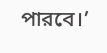পারবে।’